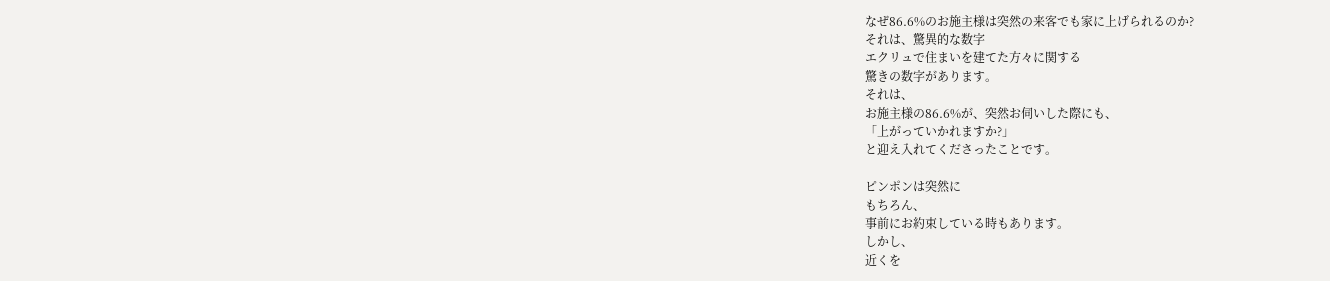なぜ86.6%のお施主様は突然の来客でも家に上げられるのか?
それは、驚異的な数字
エクリュで住まいを建てた方々に関する
驚きの数字があります。
それは、
お施主様の86.6%が、突然お伺いした際にも、
「上がっていかれますか?」
と迎え入れてくださったことです。

ピンポンは突然に
もちろん、
事前にお約束している時もあります。
しかし、
近くを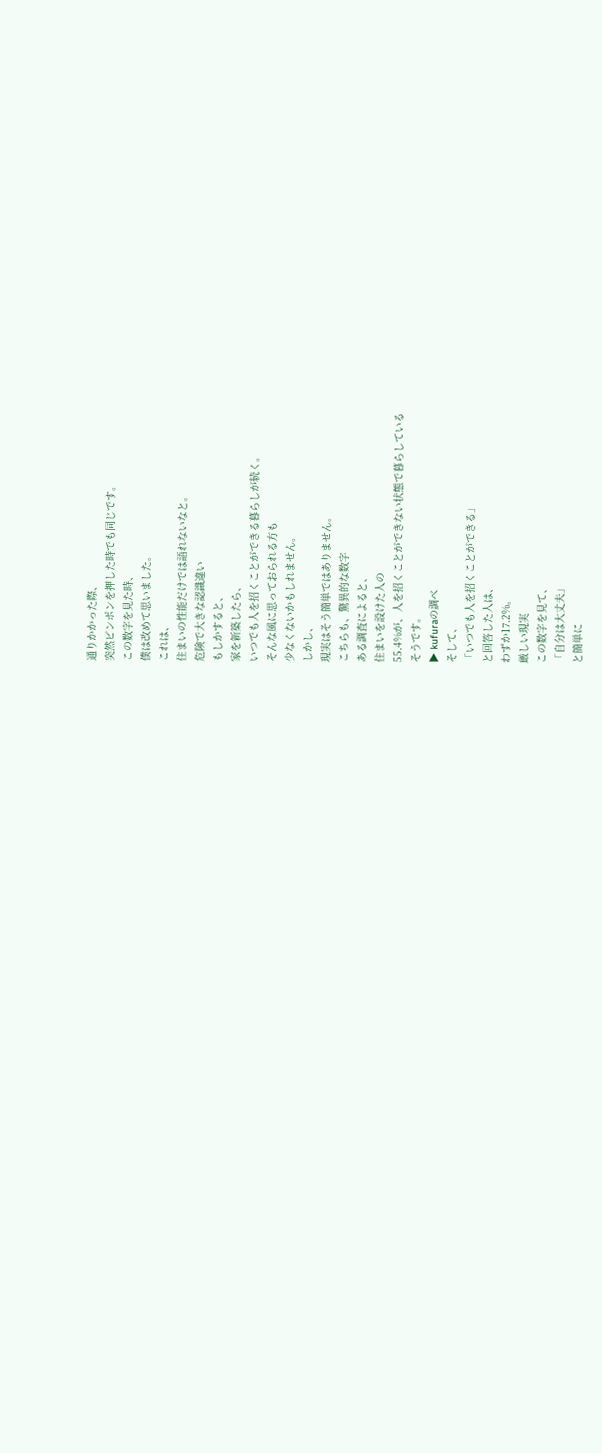通りかかった際、
突然ピンポンを押した時でも同じです。
この数字を見た時、
僕は改めて思いました。
これは、
住まいの性能だけでは語れないなと。
危険で大きな認識違い
もしかすると、
家を新築したら、
いつでも人を招くことができる暮らしが続く。
そんな風に思っておられる方も
少なくないかもしれません。
しかし、
現実はそう簡単ではありません。
こちらも、驚異的な数字
ある調査によると、
住まいを設けた人の
55.4%が、人を招くことができない状態で暮らしている
そうです。
▶ kufuraの調べ
そして、
「いつでも人を招くことができる」
と回答した人は、
わずか17.2%。
厳しい現実
この数字を見て、
「自分は大丈夫」
と簡単に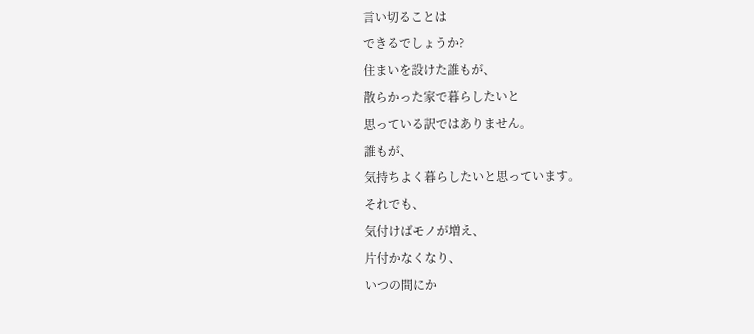言い切ることは
できるでしょうか?
住まいを設けた誰もが、
散らかった家で暮らしたいと
思っている訳ではありません。
誰もが、
気持ちよく暮らしたいと思っています。
それでも、
気付けばモノが増え、
片付かなくなり、
いつの間にか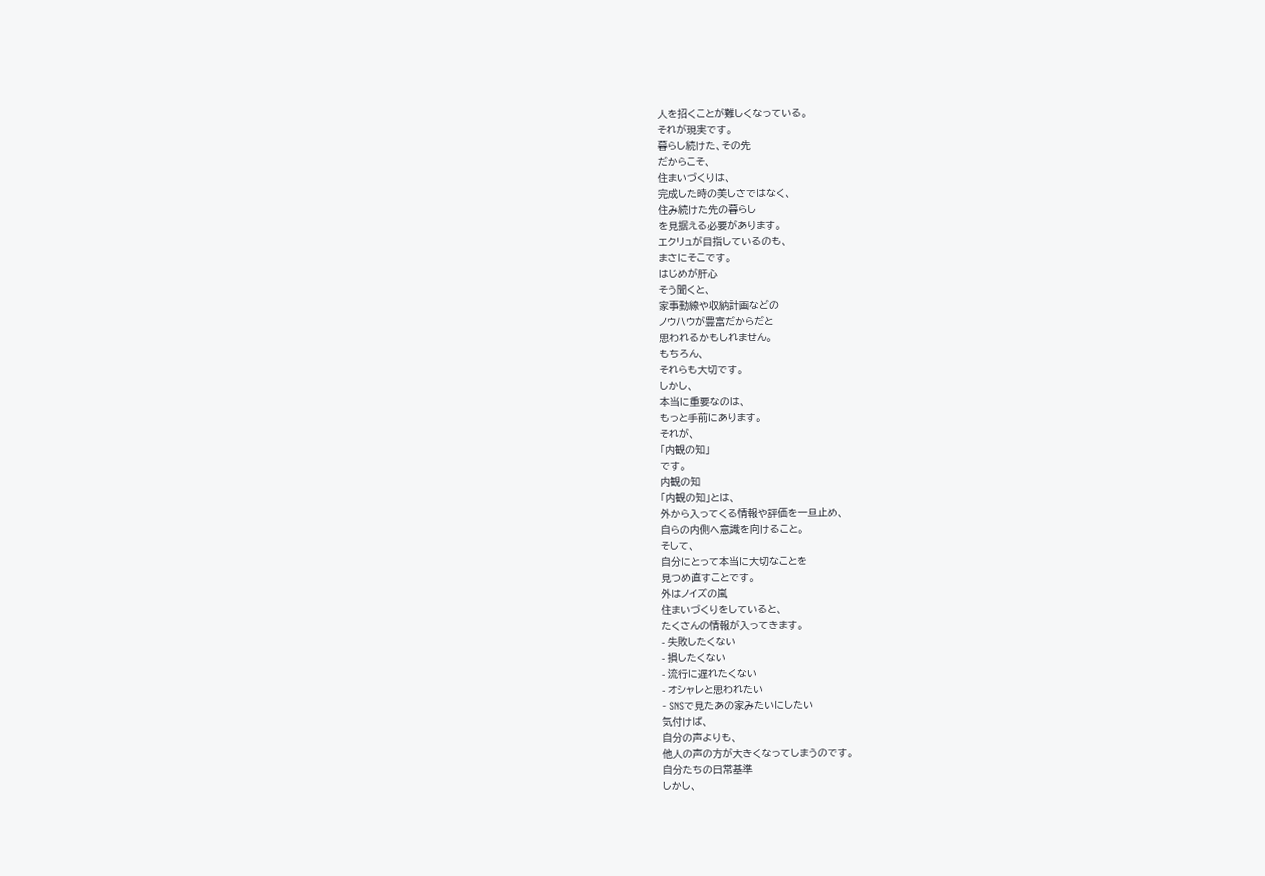人を招くことが難しくなっている。
それが現実です。
暮らし続けた、その先
だからこそ、
住まいづくりは、
完成した時の美しさではなく、
住み続けた先の暮らし
を見据える必要があります。
エクリュが目指しているのも、
まさにそこです。
はじめが肝心
そう聞くと、
家事動線や収納計画などの
ノウハウが豊富だからだと
思われるかもしれません。
もちろん、
それらも大切です。
しかし、
本当に重要なのは、
もっと手前にあります。
それが、
「内観の知」
です。
内観の知
「内観の知」とは、
外から入ってくる情報や評価を一旦止め、
自らの内側へ意識を向けること。
そして、
自分にとって本当に大切なことを
見つめ直すことです。
外はノイズの嵐
住まいづくりをしていると、
たくさんの情報が入ってきます。
- 失敗したくない
- 損したくない
- 流行に遅れたくない
- オシャレと思われたい
- SNSで見たあの家みたいにしたい
気付けば、
自分の声よりも、
他人の声の方が大きくなってしまうのです。
自分たちの日常基準
しかし、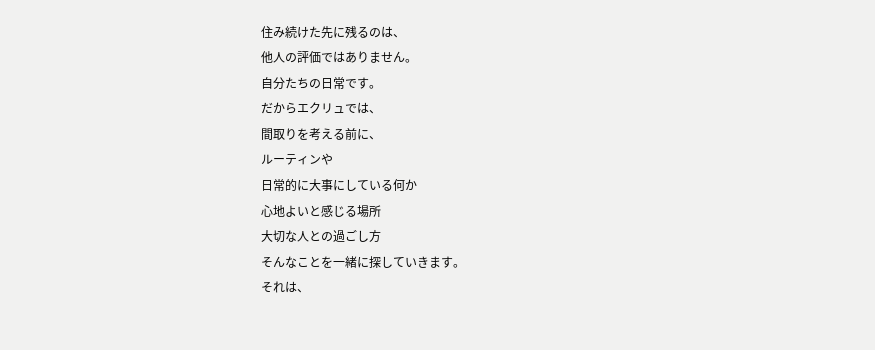住み続けた先に残るのは、
他人の評価ではありません。
自分たちの日常です。
だからエクリュでは、
間取りを考える前に、
ルーティンや
日常的に大事にしている何か
心地よいと感じる場所
大切な人との過ごし方
そんなことを一緒に探していきます。
それは、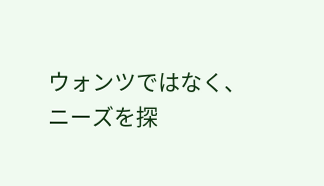ウォンツではなく、
ニーズを探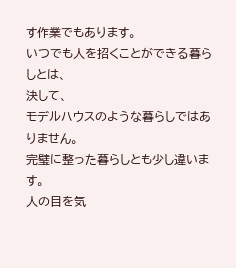す作業でもあります。
いつでも人を招くことができる暮らしとは、
決して、
モデルハウスのような暮らしではありません。
完璧に整った暮らしとも少し違います。
人の目を気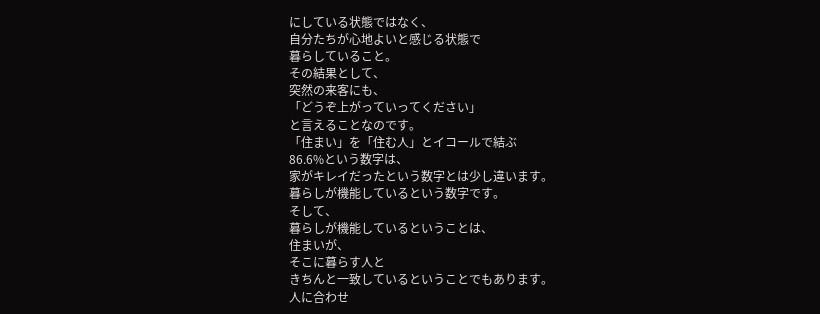にしている状態ではなく、
自分たちが心地よいと感じる状態で
暮らしていること。
その結果として、
突然の来客にも、
「どうぞ上がっていってください」
と言えることなのです。
「住まい」を「住む人」とイコールで結ぶ
86.6%という数字は、
家がキレイだったという数字とは少し違います。
暮らしが機能しているという数字です。
そして、
暮らしが機能しているということは、
住まいが、
そこに暮らす人と
きちんと一致しているということでもあります。
人に合わせ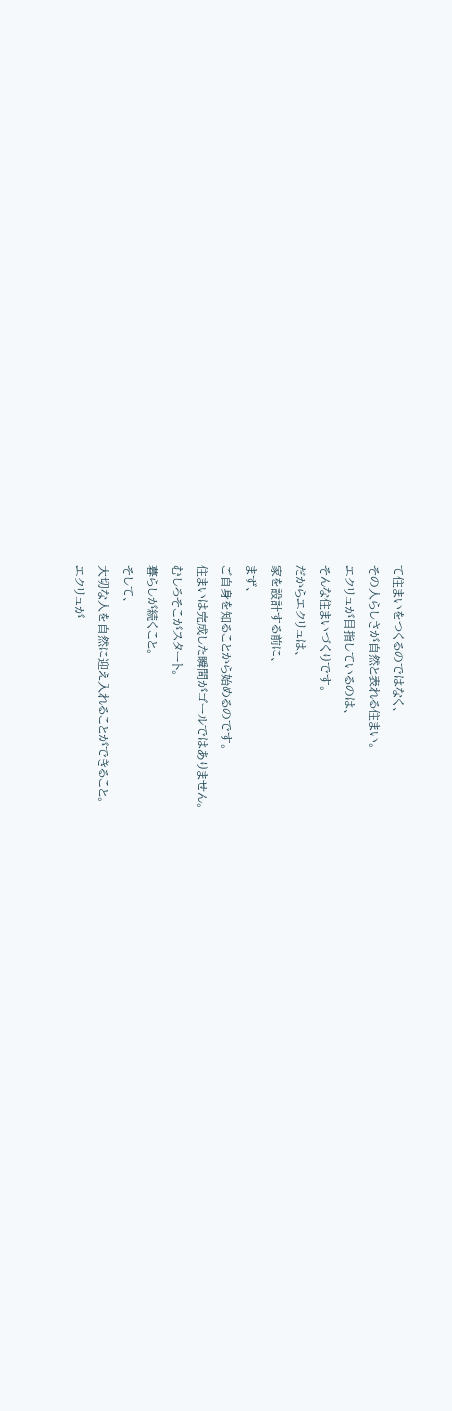て住まいをつくるのではなく、
その人らしさが自然と表れる住まい。
エクリュが目指しているのは、
そんな住まいづくりです。
だからエクリュは、
家を設計する前に、
まず、
ご自身を知ることから始めるのです。
住まいは完成した瞬間がゴールではありません。
むしろそこがスタート。
暮らしが続くこと。
そして、
大切な人を自然に迎え入れることができること。
エクリュが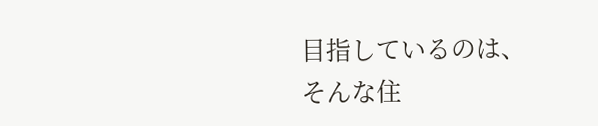目指しているのは、
そんな住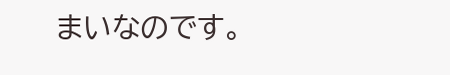まいなのです。